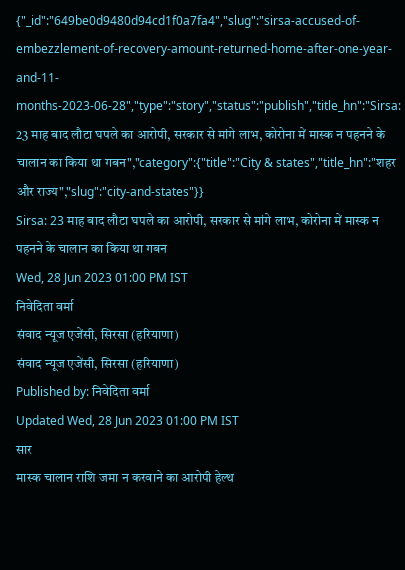{"_id":"649be0d9480d94cd1f0a7fa4","slug":"sirsa-accused-of-embezzlement-of-recovery-amount-returned-home-after-one-year-and-11-months-2023-06-28","type":"story","status":"publish","title_hn":"Sirsa: 23 माह बाद लौटा घपले का आरोपी, सरकार से मांगे लाभ, कोरोना में मास्क न पहनने के चालान का किया था गबन","category":{"title":"City & states","title_hn":"शहर और राज्य","slug":"city-and-states"}}
Sirsa: 23 माह बाद लौटा घपले का आरोपी, सरकार से मांगे लाभ, कोरोना में मास्क न पहनने के चालान का किया था गबन
Wed, 28 Jun 2023 01:00 PM IST
निवेदिता वर्मा
संवाद न्यूज एजेंसी, सिरसा (हरियाणा)
संवाद न्यूज एजेंसी, सिरसा (हरियाणा)
Published by: निवेदिता वर्मा
Updated Wed, 28 Jun 2023 01:00 PM IST
सार
मास्क चालान राशि जमा न करवाने का आरोपी हेल्थ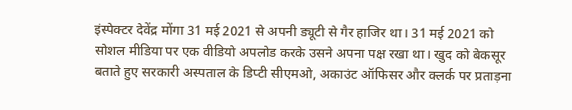इंस्पेक्टर देवेंद्र मोंगा 31 मई 2021 से अपनी ड्यूटी से गैर हाजिर था। 31 मई 2021 को सोशल मीडिया पर एक वीडियो अपलोड करके उसने अपना पक्ष रखा था। खुद को बेकसूर बताते हुए सरकारी अस्पताल के डिप्टी सीएमओ, अकाउंट ऑफिसर और क्लर्क पर प्रताड़ना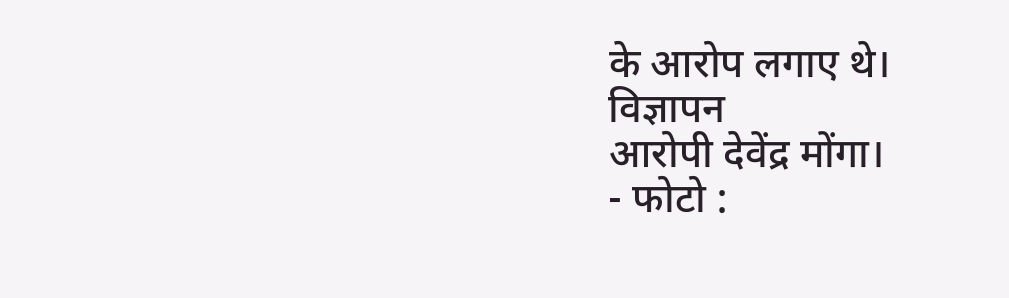के आरोप लगाए थे।
विज्ञापन
आरोपी देवेंद्र मोंगा।
- फोटो :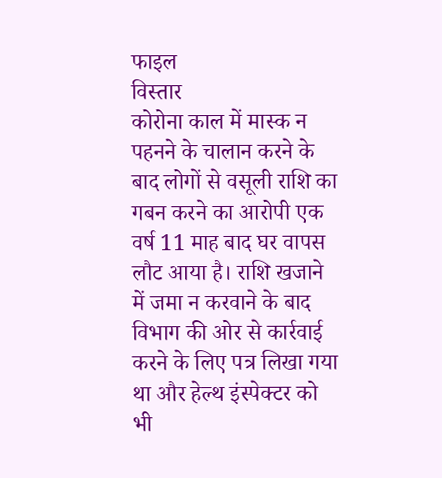फाइल
विस्तार
कोरोना काल में मास्क न पहनने के चालान करने के बाद लोगों से वसूली राशि का गबन करने का आरोपी एक वर्ष 11 माह बाद घर वापस लौट आया है। राशि खजाने में जमा न करवाने के बाद विभाग की ओर से कार्रवाई करने के लिए पत्र लिखा गया था और हेल्थ इंस्पेक्टर को भी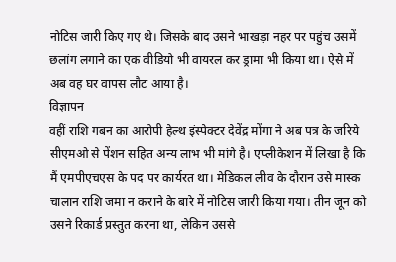नोटिस जारी किए गए थे। जिसके बाद उसने भाखड़ा नहर पर पहुंच उसमें छलांग लगाने का एक वीडियो भी वायरल कर ड्रामा भी किया था। ऐसे में अब वह घर वापस लौट आया है।
विज्ञापन
वहीं राशि गबन का आरोपी हेल्थ इंस्पेक्टर देवेंद्र मोंगा ने अब पत्र के जरिये सीएमओ से पेंशन सहित अन्य लाभ भी मांगे है। एप्लीकेशन में लिखा है कि मैं एमपीएचएस के पद पर कार्यरत था। मेडिकल लीव के दौरान उसे मास्क चालान राशि जमा न कराने के बारे में नोटिस जारी किया गया। तीन जून को उसने रिकार्ड प्रस्तुत करना था, लेकिन उससे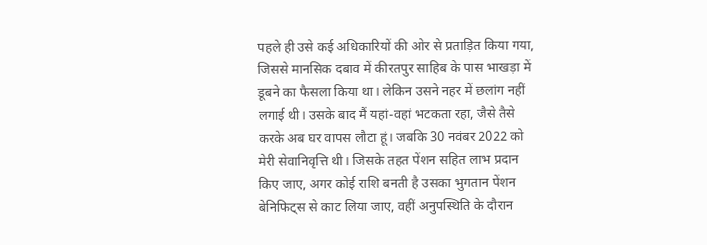पहले ही उसे कई अधिकारियों की ओर से प्रताड़ित किया गया, जिससे मानसिक दबाव में कीरतपुर साहिब के पास भाखड़ा में डूबने का फैसला किया था। लेकिन उसने नहर में छलांग नहीं लगाई थी। उसके बाद मैं यहां-वहां भटकता रहा, जैसे तैसे करके अब घर वापस लौटा हूं। जबकि 30 नवंबर 2022 को मेरी सेवानिवृत्ति थी। जिसके तहत पेंशन सहित लाभ प्रदान किए जाए, अगर कोई राशि बनती है उसका भुगतान पेंशन बेनिफिट्स से काट लिया जाए, वहीं अनुपस्थिति के दौरान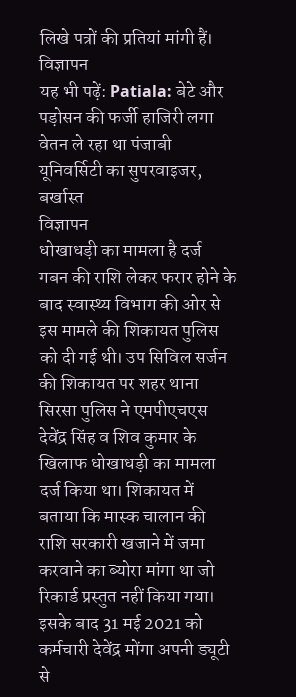लिखे पत्रों की प्रतियां मांगी हैं।
विज्ञापन
यह भी पढ़ें: Patiala: बेटे और पड़ोसन की फर्जी हाजिरी लगा वेतन ले रहा था पंजाबी यूनिवर्सिटी का सुपरवाइजर, बर्खास्त
विज्ञापन
धोखाधड़ी का मामला है दर्ज
गबन की राशि लेकर फरार होने के बाद स्वास्थ्य विभाग की ओर से इस मामले की शिकायत पुलिस को दी गई थी। उप सिविल सर्जन की शिकायत पर शहर थाना सिरसा पुलिस ने एमपीएचएस देवेंद्र सिंह व शिव कुमार के खिलाफ धोखाधड़ी का मामला दर्ज किया था। शिकायत में बताया कि मास्क चालान की राशि सरकारी खजाने में जमा करवाने का ब्योरा मांगा था जो रिकार्ड प्रस्तुत नहीं किया गया। इसके बाद 31 मई 2021 को कर्मचारी देवेंद्र मोंगा अपनी ड्यूटी से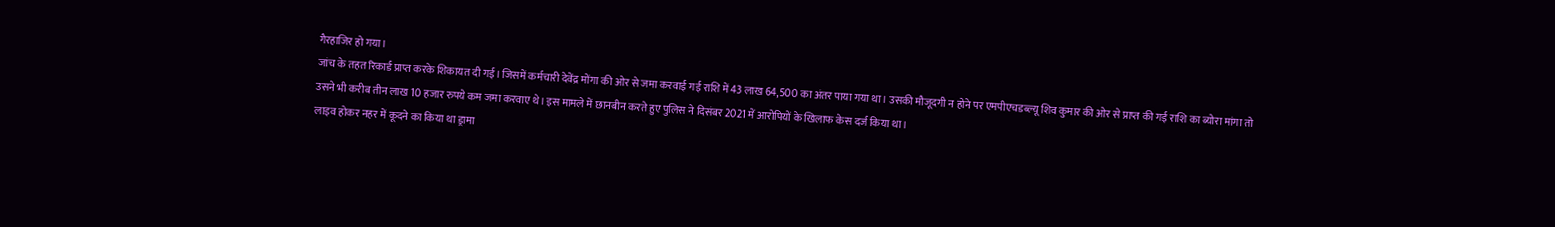गैरहाजिर हो गया।
जांच के तहत रिकार्ड प्राप्त करके शिकायत दी गई। जिसमें कर्मचारी देवेंद्र मोंगा की ओर से जमा करवाई गई राशि में 43 लाख 64,500 का अंतर पाया गया था। उसकी मौजूदगी न होने पर एमपीएचडब्ल्यू शिव कुमार की ओर से प्राप्त की गई राशि का ब्योरा मांगा तो उसने भी करीब तीन लाख 10 हजार रुपये कम जमा करवाए थे। इस मामले में छानबीन करते हुए पुलिस ने दिसंबर 2021 में आरोपियों के खिलाफ केस दर्ज किया था।
लाइव होकर नहर में कूदने का किया था ड्रामा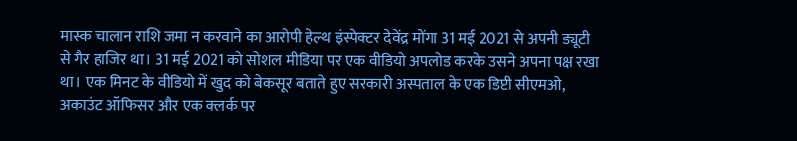मास्क चालान राशि जमा न करवाने का आरोपी हेल्थ इंस्पेक्टर देवेंद्र मोंगा 31 मई 2021 से अपनी ड्यूटी से गैर हाजिर था। 31 मई 2021 को सोशल मीडिया पर एक वीडियो अपलोड करके उसने अपना पक्ष रखा था। एक मिनट के वीडियो में खुद को बेकसूर बताते हुए सरकारी अस्पताल के एक डिप्टी सीएमओ, अकाउंट ऑफिसर और एक क्लर्क पर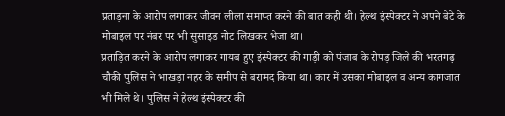प्रताड़ना के आरोप लगाकर जीवन लीला समाप्त करने की बात कही थी। हेल्थ इंस्पेक्टर ने अपने बेटे के मोबाइल पर नंबर पर भी सुसाइड नोट लिखकर भेजा था।
प्रताड़ित करने के आरोप लगाकर गायब हुए इंस्पेक्टर की गाड़ी को पंजाब के रोपड़ जिले की भरतगढ़ चौकी पुलिस ने भाखड़ा नहर के समीप से बरामद किया था। कार में उसका मोबाइल व अन्य कागजात भी मिले थे। पुलिस ने हेल्थ इंस्पेक्टर की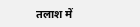तलाश में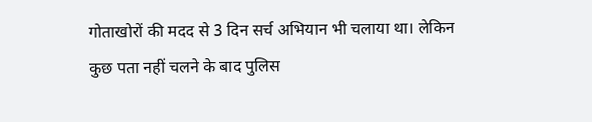गोताखोरों की मदद से 3 दिन सर्च अभियान भी चलाया था। लेकिन कुछ पता नहीं चलने के बाद पुलिस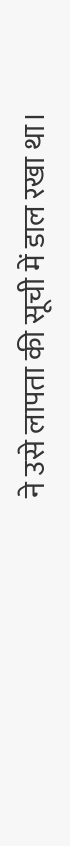ने उसे लापता की सूची में डाल रखा था।